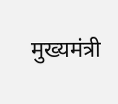मुख्यमंत्री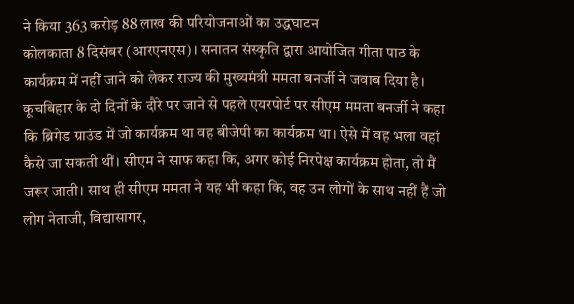ने किया 363 करोड़ 88 लाख की परियोजनाओं का उद्धघाटन
कोलकाता 8 दिसंबर (आरएनएस)। सनातन संस्कृति द्वारा आयोजित गीता पाठ के कार्यक्रम में नहीं जाने को लेकर राज्य की मुख्यमंत्री ममता बनर्जी ने जवाब दिया है। कूचबिहार के दो दिनों के दौरे पर जाने से पहले एयरपोर्ट पर सीएम ममता बनर्जी ने कहा कि ब्रिगेड ग्राउंड में जो कार्यक्रम था वह बीजेपी का कार्यक्रम था। ऐसे में वह भला वहां कैसे जा सकती थीं। सीएम ने साफ कहा कि, अगर कोई निरपेक्ष कार्यक्रम होता, तो मैं जरूर जाती। साथ ही सीएम ममता ने यह भी कहा कि, वह उन लोगों के साथ नहीं हैं जो लोग नेताजी, विद्यासागर,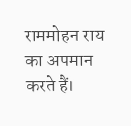राममोहन राय का अपमान करते हैं।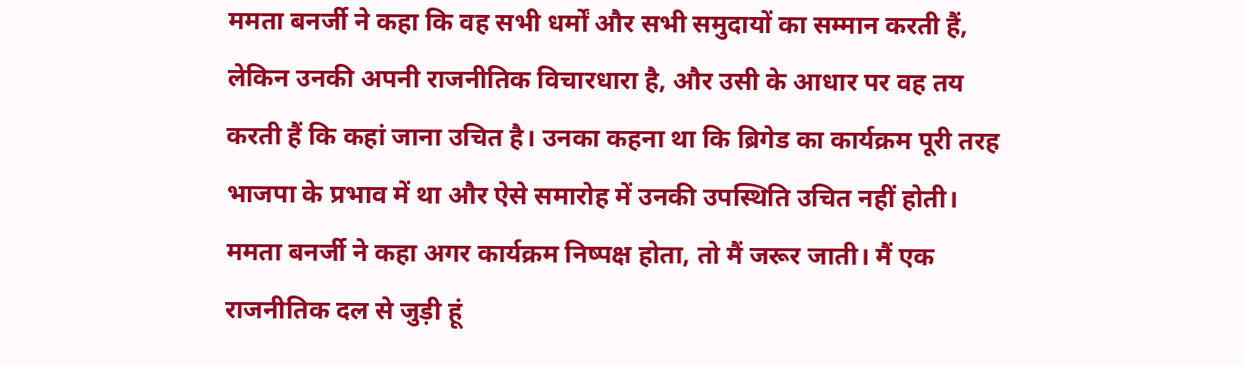ममता बनर्जी ने कहा कि वह सभी धर्मों और सभी समुदायों का सम्मान करती हैं, लेकिन उनकी अपनी राजनीतिक विचारधारा है, और उसी के आधार पर वह तय करती हैं कि कहां जाना उचित है। उनका कहना था कि ब्रिगेड का कार्यक्रम पूरी तरह भाजपा के प्रभाव में था और ऐसे समारोह में उनकी उपस्थिति उचित नहीं होती। ममता बनर्जी ने कहा अगर कार्यक्रम निष्पक्ष होता, तो मैं जरूर जाती। मैं एक राजनीतिक दल से जुड़ी हूं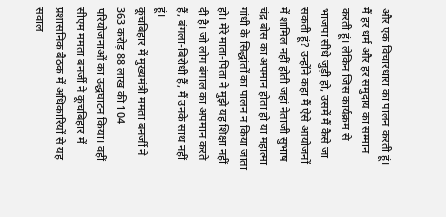और एक विचारधारा का पालन करती हूं। मैं हर धर्म और हर समुदाय का सम्मान करती हूं। लेकिन जिस कार्यक्रम से भाजपा सीधे जुड़ी हो, उसमें मैं कैसे जा सकती हूं? उन्होंने कहा मैं ऐसे आयोजनों में शामिल नहीं होती जहां नेताजी सुभाष चंद्र बोस का अपमान होता हो या महात्मा गांधी के सिद्धांतों का पालन न किया जाता हो। मेरे माता-पिता ने मुझे यह शिक्षा नहीं दी है। जो लोग बंगाल का अपमान करते हैं, बंगला-बिरोधी हैं, मैं उनके साथ नहीं हूं।
कूचबिहार में मुख्यमंत्री ममता बनर्जी ने 363 करोड़ 88 लाख की 104 परियोजनाओं का उद्धघाटन किया। वहीं सीएम ममता बनर्जी ने कूचबिहार में प्रशासनिक बैठक में अधिकारियों से यह सवाल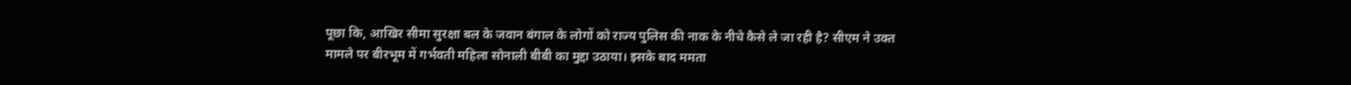पूछा कि, आखिर सीमा सुरक्षा बल के जवान बंगाल के लोगों को राज्य पुलिस की नाक के नीचे कैसे ले जा रही है? सीएम ने उक्त मामले पर बीरभूम में गर्भवती महिला सोनाली बीबी का मुद्दा उठाया। इसके बाद ममता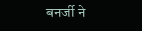बनर्जी ने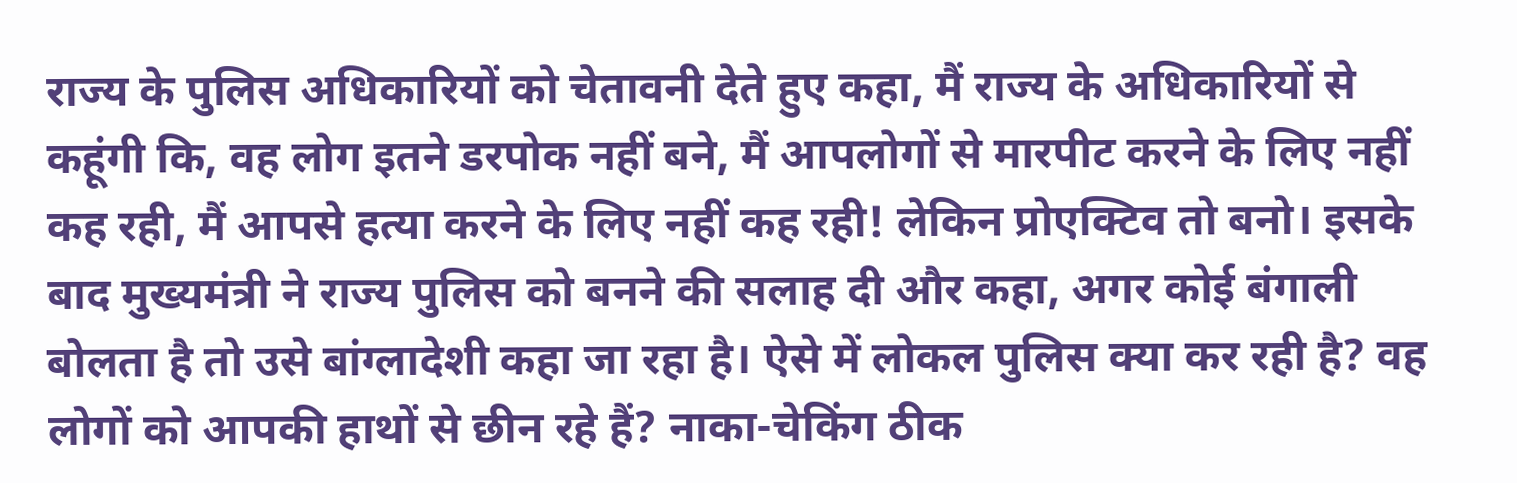राज्य के पुलिस अधिकारियों को चेतावनी देते हुए कहा, मैं राज्य के अधिकारियों से कहूंगी कि, वह लोग इतने डरपोक नहीं बने, मैं आपलोगों से मारपीट करने के लिए नहीं कह रही, मैं आपसे हत्या करने के लिए नहीं कह रही! लेकिन प्रोएक्टिव तो बनो। इसके बाद मुख्यमंत्री ने राज्य पुलिस को बनने की सलाह दी और कहा, अगर कोई बंगाली बोलता है तो उसे बांग्लादेशी कहा जा रहा है। ऐसे में लोकल पुलिस क्या कर रही है? वह लोगों को आपकी हाथों से छीन रहे हैं? नाका-चेकिंग ठीक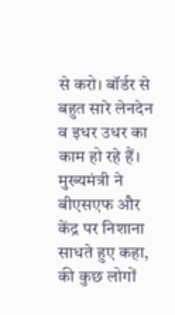से करो। बॉर्डर से बहुत सारे लेनदेन व इधर उधर का काम हो रहे हैं। मुख्यमंत्री ने बीएसएफ और केंद्र पर निशाना साधते हुए कहा, की कुछ लोगों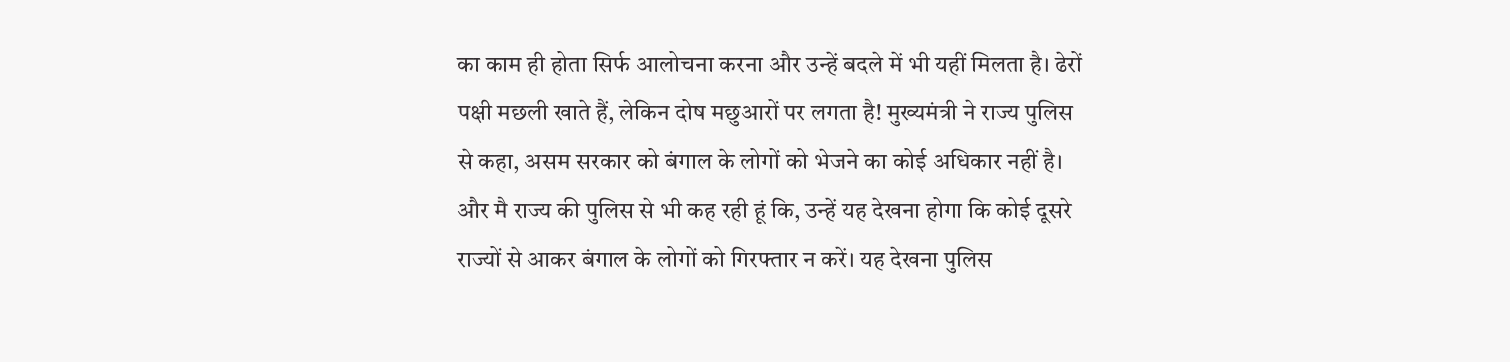का काम ही होता सिर्फ आलोचना करना और उन्हें बदले में भी यहीं मिलता है। ढेरों पक्षी मछली खाते हैं, लेकिन दोष मछुआरों पर लगता है! मुख्यमंत्री ने राज्य पुलिस से कहा, असम सरकार को बंगाल के लोगों को भेजने का कोई अधिकार नहीं है। और मै राज्य की पुलिस से भी कह रही हूं कि, उन्हें यह देखना होगा कि कोई दूसरे राज्यों से आकर बंगाल के लोगों को गिरफ्तार न करें। यह देखना पुलिस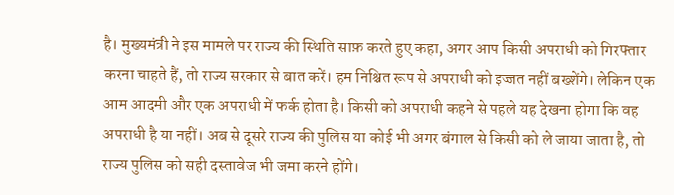है। मुख्यमंत्री ने इस मामले पर राज्य की स्थिति साफ़ करते हुए कहा, अगर आप किसी अपराधी को गिरफ्तार करना चाहते हैं, तो राज्य सरकार से बात करें। हम निश्चित रूप से अपराधी को इज्जत नहीं बख्शेंगे। लेकिन एक आम आदमी और एक अपराधी में फर्क होता है। किसी को अपराधी कहने से पहले यह देखना होगा कि वह अपराधी है या नहीं। अब से दूसरे राज्य की पुलिस या कोई भी अगर बंगाल से किसी को ले जाया जाता है, तो राज्य पुलिस को सही दस्तावेज भी जमा करने होंगे।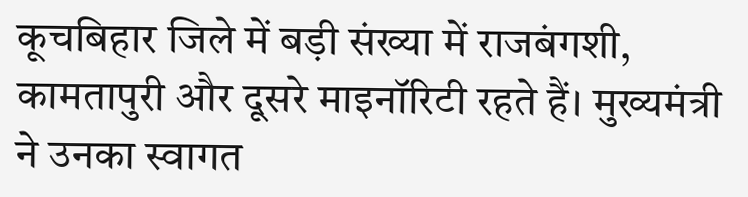कूचबिहार जिले में बड़ी संख्या में राजबंगशी, कामतापुरी और दूसरे माइनॉरिटी रहते हैं। मुख्यमंत्री ने उनका स्वागत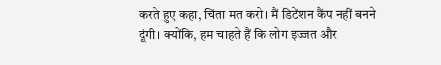करते हुए कहा, चिंता मत करो। मैं डिटेंशन कैंप नहीं बनने दूंगी। क्योंकि, हम चाहते हैं कि लोग इज्जत और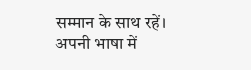सम्मान के साथ रहें।
अपनी भाषा में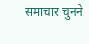समाचार चुनने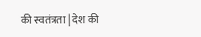की स्वतंत्रता | देश की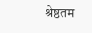श्रेष्ठतम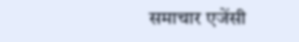समाचार एजेंसी